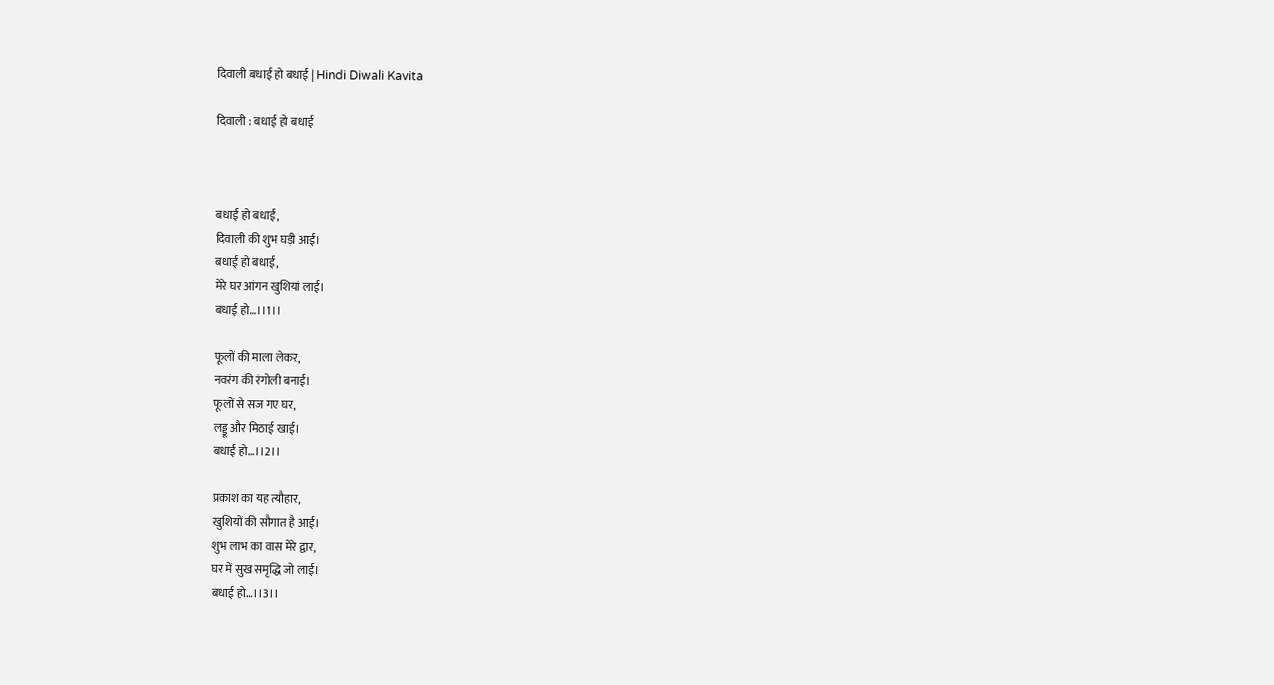दिवाली बधाई हो बधाई | Hindi Diwali Kavita

दिवाली : बधाई हो बधाई



बधाई हो बधाई,
दिवाली की शुभ घड़ी आई।
बधाई हो बधाई,
मेरे घर आंगन खुशियां लाई।
बधाई हो…।।1।।

फूलों की माला लेकर,
नवरंग की रंगोली बनाई।
फूलों से सज गए घर,
लड्डू और मिठाई खाई।
बधाई हो…।।2।।

प्रकाश का यह त्यौहार,
खुशियों की सौगात है आई।
शुभ लाभ का वास मेरे द्वार,
घर में सुख समृद्धि जो लाई।
बधाई हो…।।3।।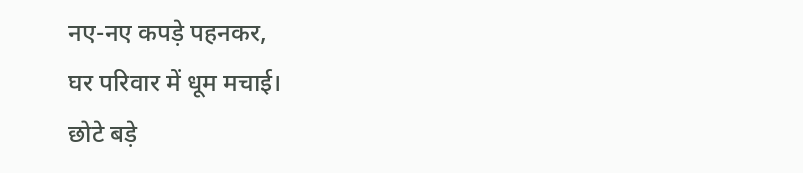नए-नए कपड़े पहनकर,
घर परिवार में धूम मचाई।
छोटे बड़े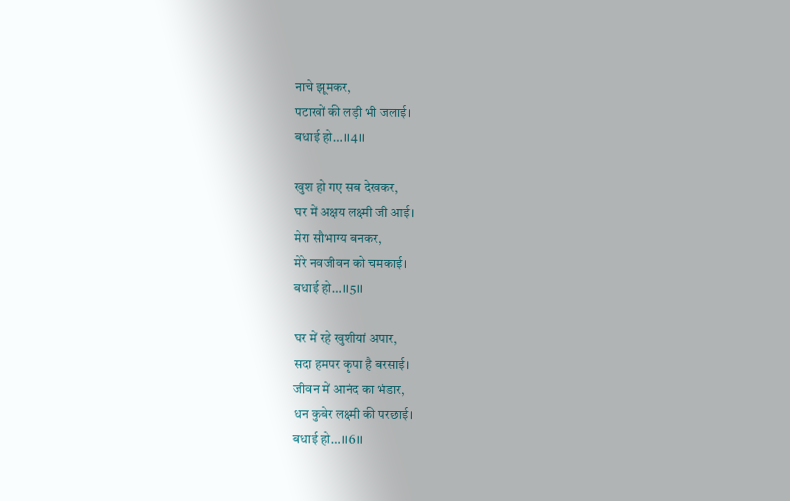नाचे झूमकर,
पटाखों की लड़ी भी जलाई।
बधाई हो…।।4।।

खुश हो गए सब देखकर,
घर में अक्षय लक्ष्मी जी आई।
मेरा सौभाग्य बनकर,
मेरे नवजीवन को चमकाई।
बधाई हो…।।5।।

घर में रहे खुशीयां अपार,
सदा हमपर कृपा है बरसाई।
जीवन में आनंद का भंडार,
धन कुबेर लक्ष्मी की परछाई।
बधाई हो…।।6।।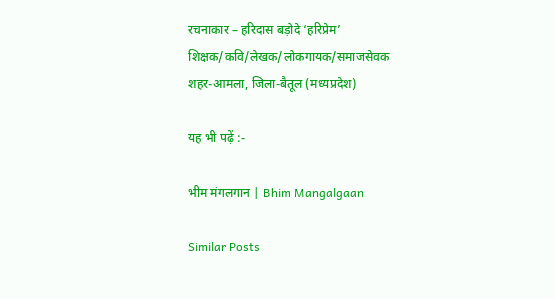रचनाकार – हरिदास बड़ोदे ‘हरिप्रेम’
शिक्षक/कवि/लेखक/लोकगायक/समाजसेवक
शहर-आमला, जिला-बैतूल (मध्यप्रदेश)

यह भी पढ़ें :-

भीम मंगलगान | Bhim Mangalgaan

Similar Posts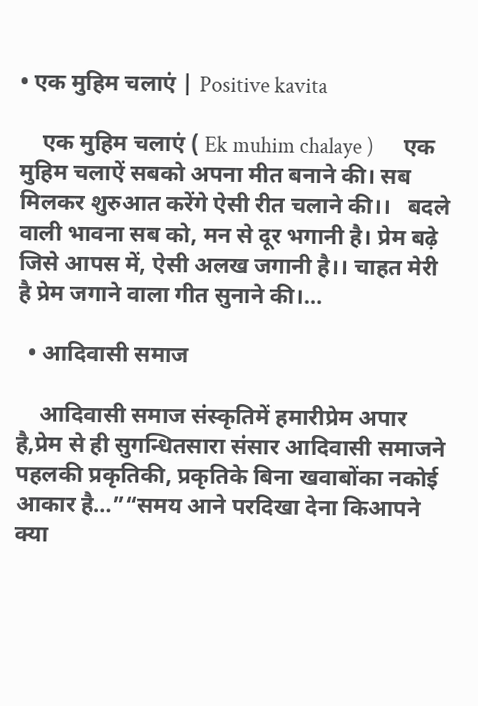• एक मुहिम चलाएं | Positive kavita

    एक मुहिम चलाएं ( Ek muhim chalaye )      एक मुहिम चलाऐं सबको अपना मीत बनाने की। सब मिलकर शुरुआत करेंगे ऐसी रीत चलाने की।।   बदले वाली भावना सब को, मन से दूर भगानी है। प्रेम बढ़े जिसे आपस में, ऐसी अलख जगानी है।। चाहत मेरी है प्रेम जगाने वाला गीत सुनाने की।…

  • आदिवासी समाज

    आदिवासी समाज संस्कृतिमें हमारीप्रेम अपार है,प्रेम से ही सुगन्धितसारा संसार आदिवासी समाजने पहलकी प्रकृतिकी, प्रकृतिके बिना खवाबोंका नकोई आकार है…”“समय आने परदिखा देना किआपने क्या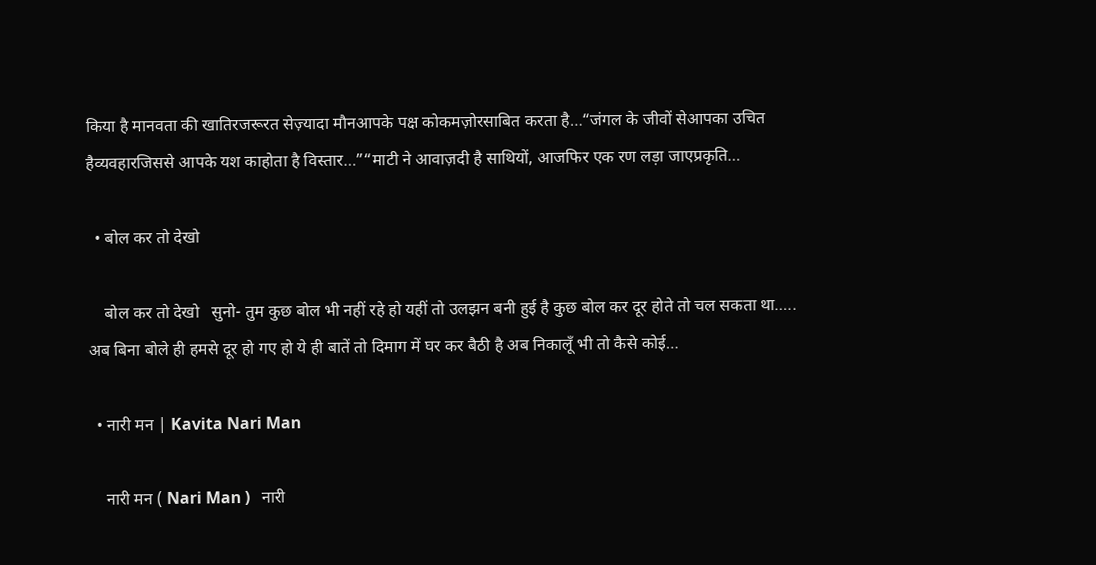किया है मानवता की खातिरजरूरत सेज़्यादा मौनआपके पक्ष कोकमज़ोरसाबित करता है…“जंगल के जीवों सेआपका उचित हैव्यवहारजिससे आपके यश काहोता है विस्तार…”“माटी ने आवाज़दी है साथियों, आजफिर एक रण लड़ा जाएप्रकृति…

  • बोल कर तो देखो

    बोल कर तो देखो   सुनो- तुम कुछ बोल भी नहीं रहे हो यहीं तो उलझन बनी हुई है कुछ बोल कर दूर होते तो चल सकता था…..     अब बिना बोले ही हमसे दूर हो गए हो ये ही बातें तो दिमाग में घर कर बैठी है अब निकालूँ भी तो कैसे कोई…

  • नारी मन | Kavita Nari Man

    नारी मन ( Nari Man )   नारी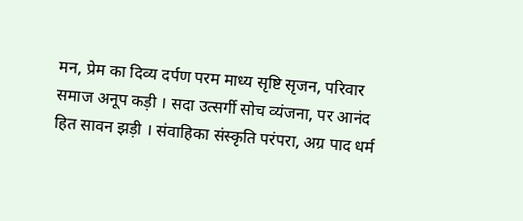मन, प्रेम का दिव्य दर्पण परम माध्य सृष्टि सृजन, परिवार समाज अनूप कड़ी । सदा उत्सर्गी सोच व्यंजना, पर आनंद हित सावन झड़ी । संवाहिका संस्कृति परंपरा, अग्र पाद धर्म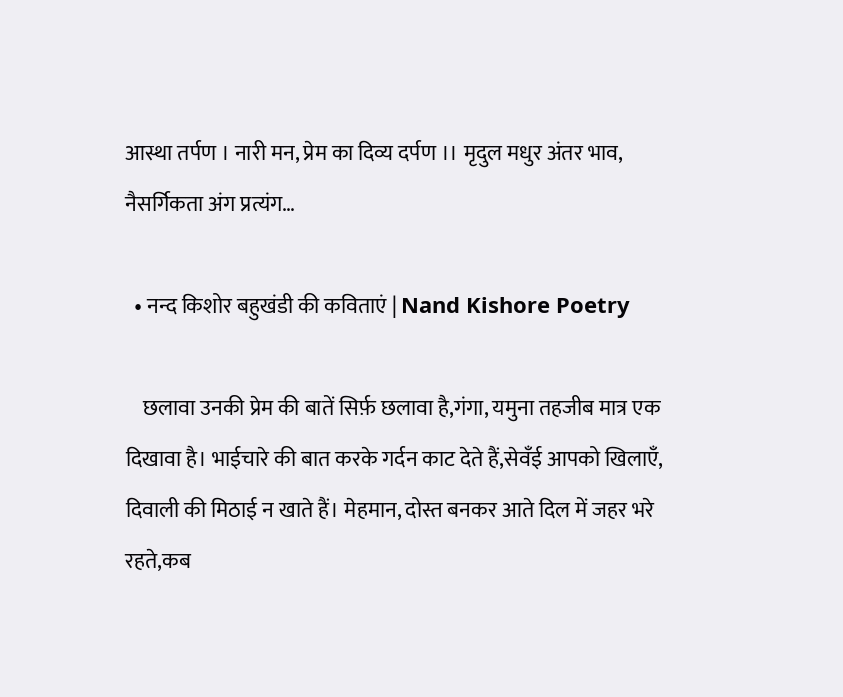आस्था तर्पण । नारी मन, प्रेम का दिव्य दर्पण ।। मृदुल मधुर अंतर भाव, नैसर्गिकता अंग प्रत्यंग…

  • नन्द किशोर बहुखंडी की कविताएं | Nand Kishore Poetry

    छलावा उनकी प्रेम की बातें सिर्फ़ छलावा है,गंगा, यमुना तहजीब मात्र एक दिखावा है। भाईचारे की बात करके गर्दन काट देते हैं,सेवँई आपको खिलाएँ, दिवाली की मिठाई न खाते हैं। मेहमान, दोस्त बनकर आते दिल में जहर भरे रहते,कब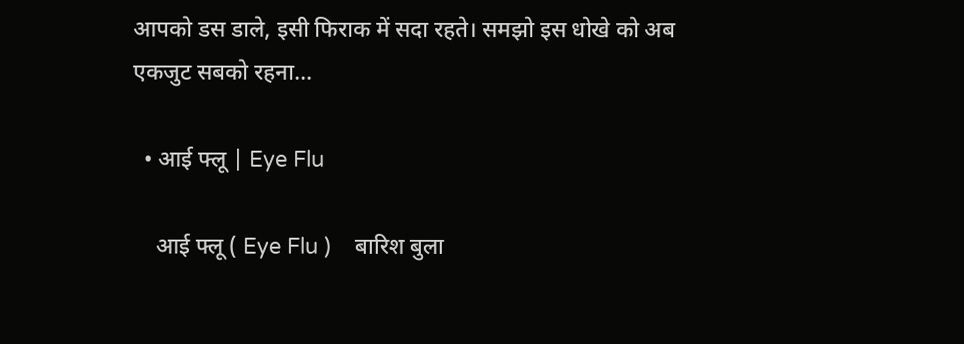आपको डस डाले, इसी फिराक में सदा रहते। समझो इस धोखे को अब एकजुट सबको रहना…

  • आई फ्लू | Eye Flu

    आई फ्लू ( Eye Flu )    बारिश बुला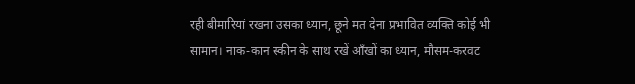रही बीमारियां रखना उसका ध्यान, छूने मत देना प्रभावित व्यक्ति कोई भी सामान। नाक-कान स्कीन के साथ रखें ऑंखों का ध्यान, मौसम-करवट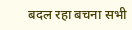बदल रहा बचना सभी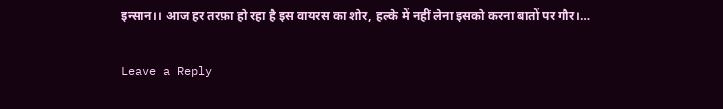इन्सान।। आज हर तरफ़ा हो रहा है इस वायरस का शोर, हल्के में नहीं लेना इसको करना बातों पर गौर।…

Leave a Reply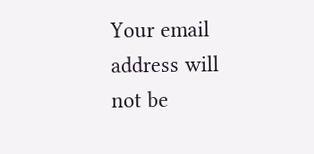Your email address will not be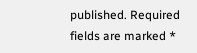published. Required fields are marked *